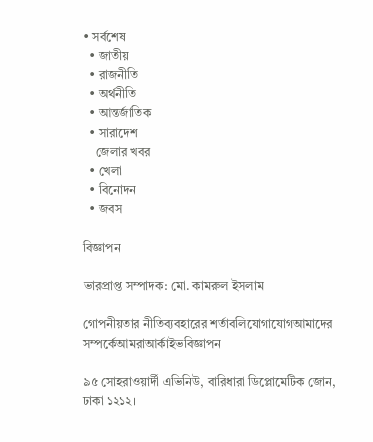• সর্বশেষ
  • জাতীয়
  • রাজনীতি
  • অর্থনীতি
  • আন্তর্জাতিক
  • সারাদেশ
    জেলার খবর
  • খেলা
  • বিনোদন
  • জবস

বিজ্ঞাপন

ভারপ্রাপ্ত সম্পাদক: মো. কামরুল ইসলাম

গোপনীয়তার নীতিব্যবহারের শর্তাবলিযোগাযোগআমাদের সম্পর্কেআমরাআর্কাইভবিজ্ঞাপন

৯৫ সোহরাওয়ার্দী এভিনিউ, বারিধারা ডিপ্লোমেটিক জোন, ঢাকা ১২১২।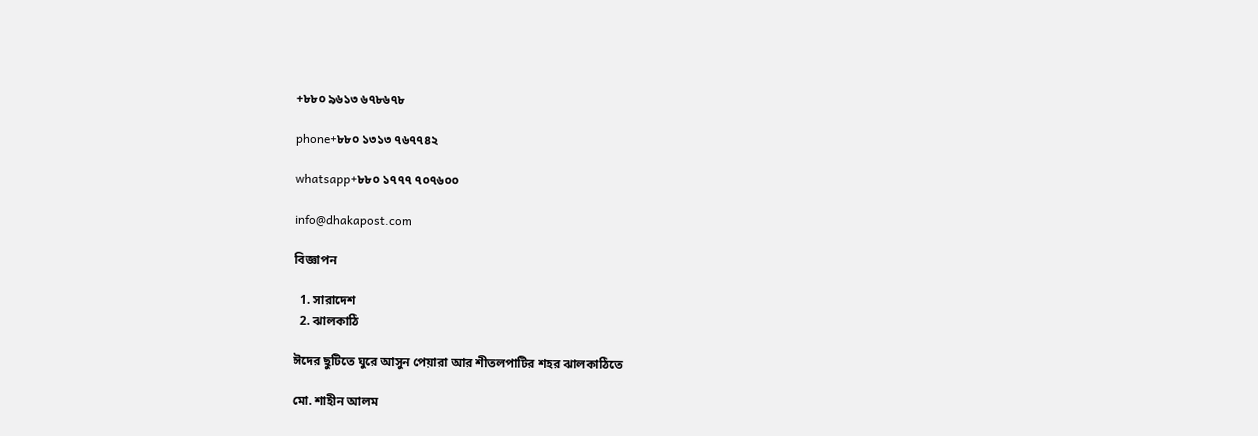+৮৮০ ৯৬১৩ ৬৭৮৬৭৮

phone+৮৮০ ১৩১৩ ৭৬৭৭৪২

whatsapp+৮৮০ ১৭৭৭ ৭০৭৬০০

info@dhakapost.com

বিজ্ঞাপন

  1. সারাদেশ
  2. ঝালকাঠি

ঈদের ছুটিতে ঘুরে আসুন পেয়ারা আর শীতলপাটির শহর ঝালকাঠিতে

মো. শাহীন আলম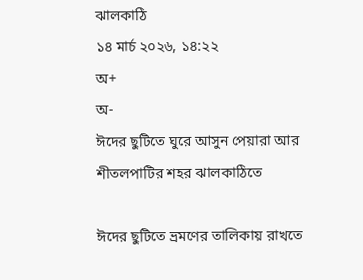ঝালকাঠি
১৪ মার্চ ২০২৬, ১৪:২২
অ+
অ-
ঈদের ছুটিতে ঘুরে আসুন পেয়ারা আর শীতলপাটির শহর ঝালকাঠিতে

ঈদের ছুটিতে ভ্রমণের তালিকায় রাখতে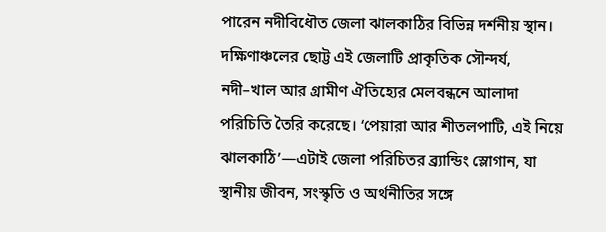পারেন নদীবিধৌত জেলা ঝালকাঠির বিভিন্ন দর্শনীয় স্থান। দক্ষিণাঞ্চলের ছোট্ট এই জেলাটি প্রাকৃতিক সৌন্দর্য, নদী–খাল আর গ্রামীণ ঐতিহ্যের মেলবন্ধনে আলাদা পরিচিতি তৈরি করেছে। ‘পেয়ারা আর শীতলপাটি, এই নিয়ে ঝালকাঠি’—এটাই জেলা পরিচিতর ব্র্যান্ডিং স্লোগান, যা স্থানীয় জীবন, সংস্কৃতি ও অর্থনীতির সঙ্গে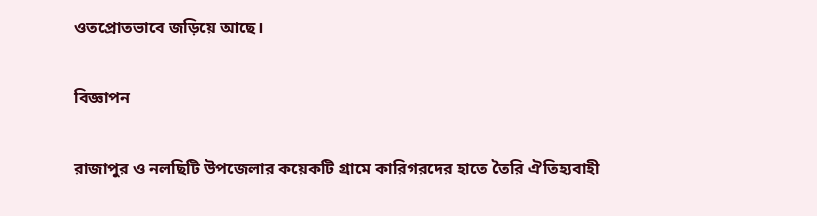ওতপ্রোতভাবে জড়িয়ে আছে।

বিজ্ঞাপন

রাজাপুর ও নলছিটি উপজেলার কয়েকটি গ্রামে কারিগরদের হাতে তৈরি ঐতিহ্যবাহী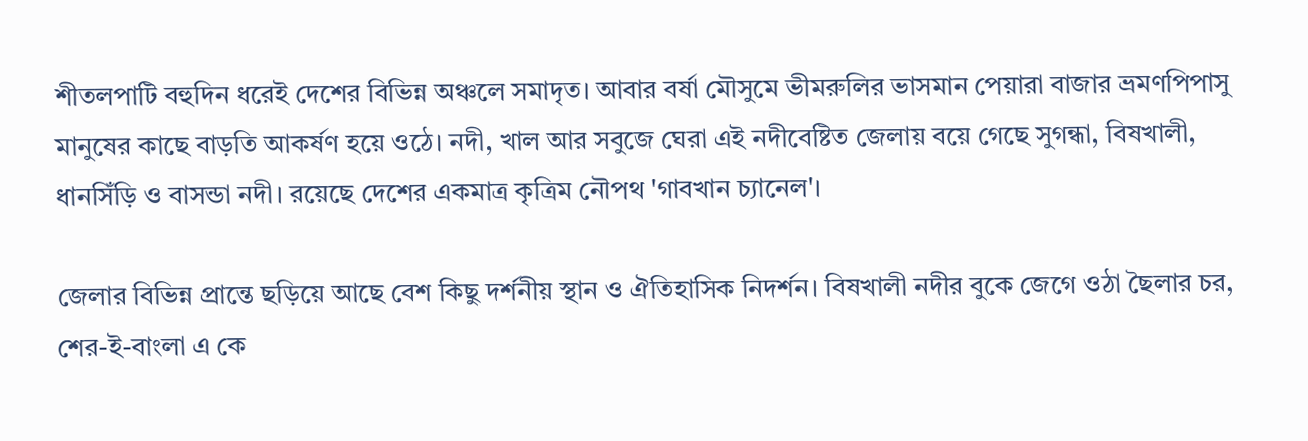শীতলপাটি বহুদিন ধরেই দেশের বিভিন্ন অঞ্চলে সমাদৃত। আবার বর্ষা মৌসুমে ভীমরুলির ভাসমান পেয়ারা বাজার ভ্রমণপিপাসু মানুষের কাছে বাড়তি আকর্ষণ হয়ে ওঠে। নদী, খাল আর সবুজে ঘেরা এই নদীবেষ্টিত জেলায় বয়ে গেছে সুগন্ধা, বিষখালী, ধানসিঁড়ি ও বাসন্ডা নদী। রয়েছে দেশের একমাত্র কৃত্রিম নৌপথ 'গাবখান চ্যানেল'।

জেলার বিভিন্ন প্রান্তে ছড়িয়ে আছে বেশ কিছু দর্শনীয় স্থান ও ঐতিহাসিক নিদর্শন। বিষখালী নদীর বুকে জেগে ওঠা ছৈলার চর, শের-ই-বাংলা এ কে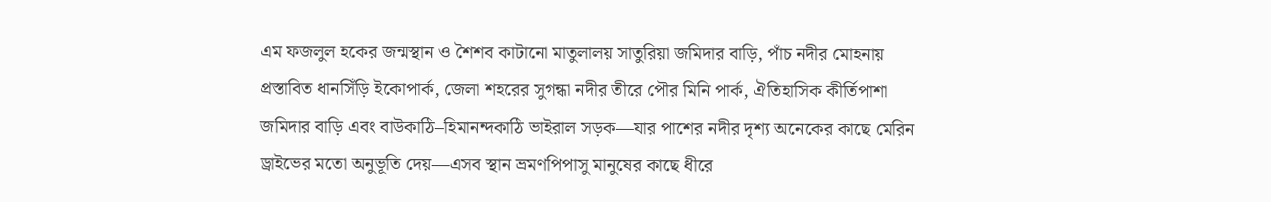এম ফজলুল হকের জন্মস্থান ও শৈশব কাটানো মাতুলালয় সাতুরিয়া জমিদার বাড়ি, পাঁচ নদীর মোহনায় প্রস্তাবিত ধানসিঁড়ি ইকোপার্ক, জেলা শহরের সুগন্ধা নদীর তীরে পৌর মিনি পার্ক, ঐতিহাসিক কীর্তিপাশা জমিদার বাড়ি এবং বাউকাঠি–হিমানন্দকাঠি ভাইরাল সড়ক—যার পাশের নদীর দৃশ্য অনেকের কাছে মেরিন ড্রাইভের মতো অনুভূতি দেয়—এসব স্থান ভ্রমণপিপাসু মানুষের কাছে ধীরে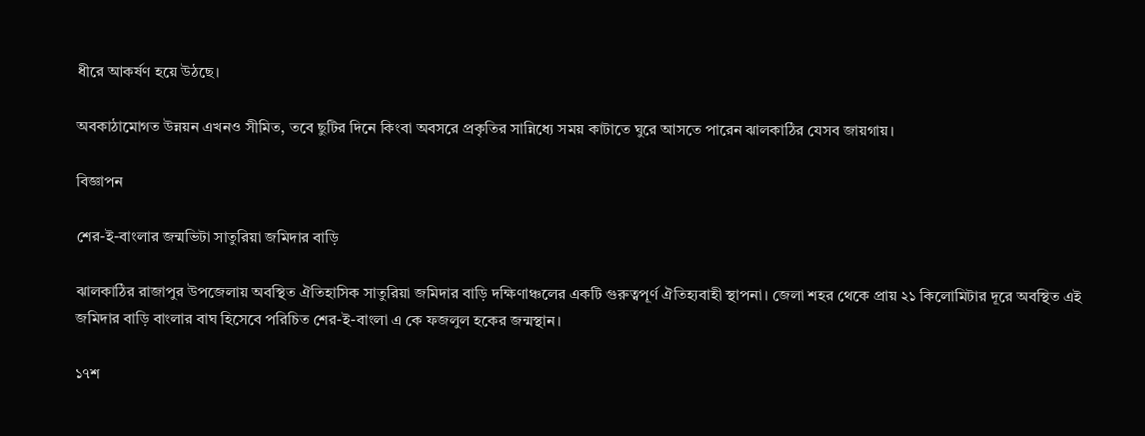ধীরে আকর্ষণ হয়ে উঠছে।

অবকাঠামোগত উন্নয়ন এখনও সীমিত, তবে ছুটির দিনে কিংবা অবসরে প্রকৃতির সান্নিধ্যে সময় কাটাতে ঘুরে আসতে পারেন ঝালকাঠির যেসব জায়গায়।

বিজ্ঞাপন

শের-ই-বাংলার জন্মভিটা সাতুরিয়া জমিদার বাড়ি

ঝালকাঠির রাজাপুর উপজেলায় অবস্থিত ঐতিহাসিক সাতুরিয়া জমিদার বাড়ি দক্ষিণাঞ্চলের একটি গুরুত্বপূর্ণ ঐতিহ্যবাহী স্থাপনা। জেলা শহর থেকে প্রায় ২১ কিলোমিটার দূরে অবস্থিত এই জমিদার বাড়ি বাংলার বাঘ হিসেবে পরিচিত শের-ই-বাংলা এ কে ফজলুল হকের জন্মস্থান।

১৭শ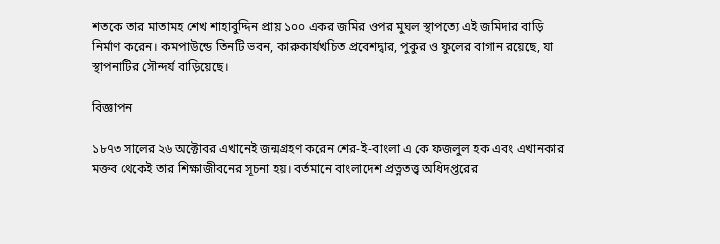শতকে তার মাতামহ শেখ শাহাবুদ্দিন প্রায় ১০০ একর জমির ওপর মুঘল স্থাপত্যে এই জমিদার বাড়ি নির্মাণ করেন। কমপাউন্ডে তিনটি ভবন, কারুকার্যখচিত প্রবেশদ্বার, পুকুর ও ফুলের বাগান রয়েছে, যা স্থাপনাটির সৌন্দর্য বাড়িয়েছে।

বিজ্ঞাপন

১৮৭৩ সালের ২৬ অক্টোবর এখানেই জন্মগ্রহণ করেন শের-ই-বাংলা এ কে ফজলুল হক এবং এখানকার মক্তব থেকেই তার শিক্ষাজীবনের সূচনা হয়। বর্তমানে বাংলাদেশ প্রত্নতত্ত্ব অধিদপ্তরের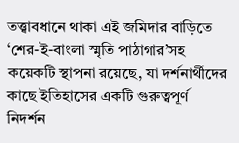তত্ত্বাবধানে থাকা এই জমিদার বাড়িতে ‘শের-ই-বাংলা স্মৃতি পাঠাগার’সহ কয়েকটি স্থাপনা রয়েছে, যা দর্শনার্থীদের কাছে ইতিহাসের একটি গুরুত্বপূর্ণ নিদর্শন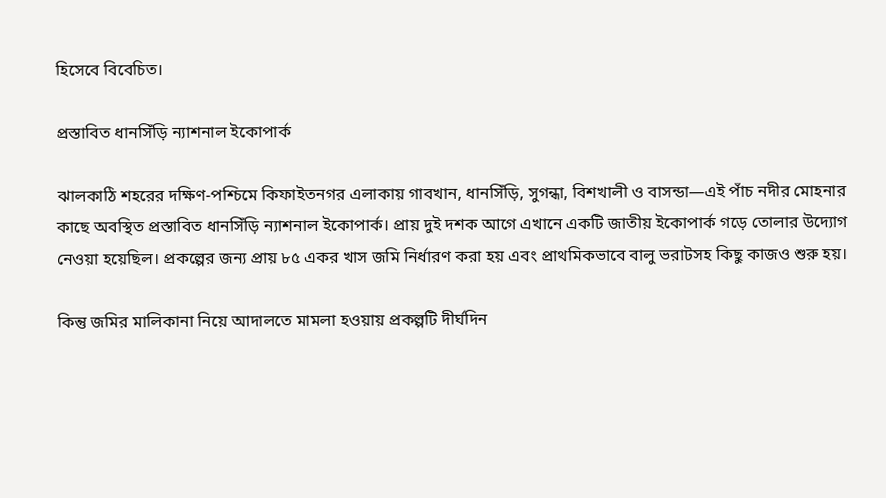হিসেবে বিবেচিত।

প্রস্তাবিত ধানসিঁড়ি ন্যাশনাল ইকোপার্ক

ঝালকাঠি শহরের দক্ষিণ-পশ্চিমে কিফাইতনগর এলাকায় গাবখান, ধানসিঁড়ি, সুগন্ধা, বিশখালী ও বাসন্ডা—এই পাঁচ নদীর মোহনার কাছে অবস্থিত প্রস্তাবিত ধানসিঁড়ি ন্যাশনাল ইকোপার্ক। প্রায় দুই দশক আগে এখানে একটি জাতীয় ইকোপার্ক গড়ে তোলার উদ্যোগ নেওয়া হয়েছিল। প্রকল্পের জন্য প্রায় ৮৫ একর খাস জমি নির্ধারণ করা হয় এবং প্রাথমিকভাবে বালু ভরাটসহ কিছু কাজও শুরু হয়।

কিন্তু জমির মালিকানা নিয়ে আদালতে মামলা হওয়ায় প্রকল্পটি দীর্ঘদিন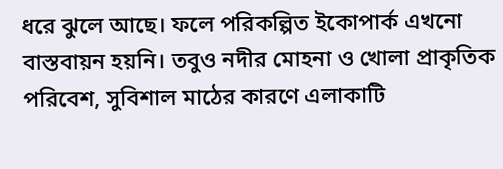ধরে ঝুলে আছে। ফলে পরিকল্পিত ইকোপার্ক এখনো বাস্তবায়ন হয়নি। তবুও নদীর মোহনা ও খোলা প্রাকৃতিক পরিবেশ, সুবিশাল মাঠের কারণে এলাকাটি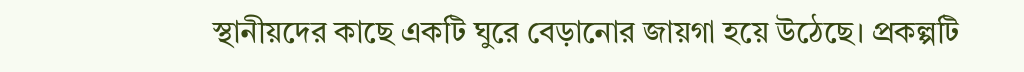স্থানীয়দের কাছে একটি ঘুরে বেড়ানোর জায়গা হয়ে উঠেছে। প্রকল্পটি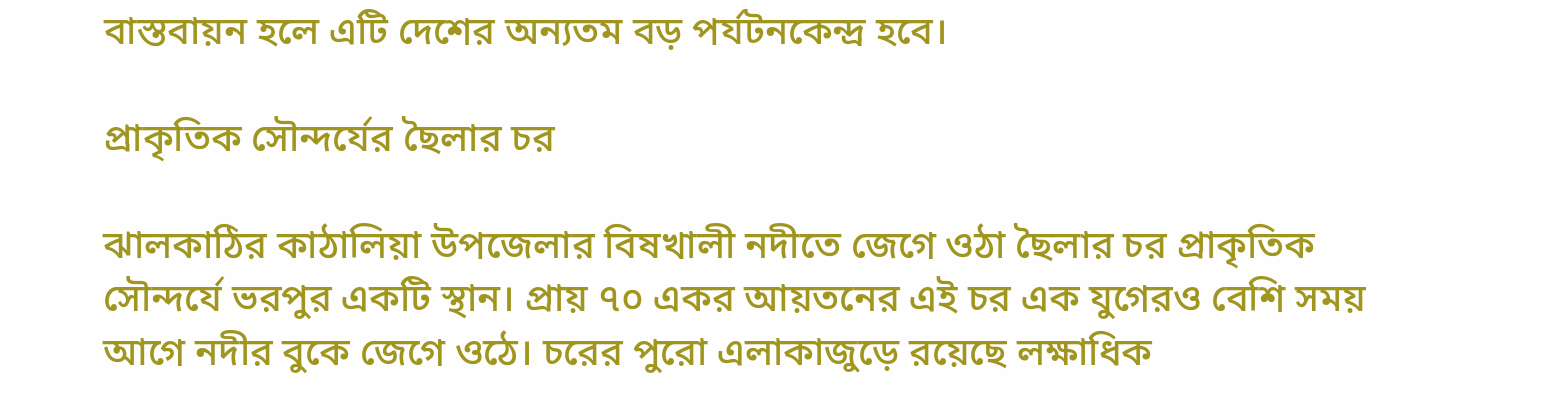বাস্তবায়ন হলে এটি দেশের অন্যতম বড় পর্যটনকেন্দ্র হবে।

প্রাকৃতিক সৌন্দর্যের ছৈলার চর

ঝালকাঠির কাঠালিয়া উপজেলার বিষখালী নদীতে জেগে ওঠা ছৈলার চর প্রাকৃতিক সৌন্দর্যে ভরপুর একটি স্থান। প্রায় ৭০ একর আয়তনের এই চর এক যুগেরও বেশি সময় আগে নদীর বুকে জেগে ওঠে। চরের পুরো এলাকাজুড়ে রয়েছে লক্ষাধিক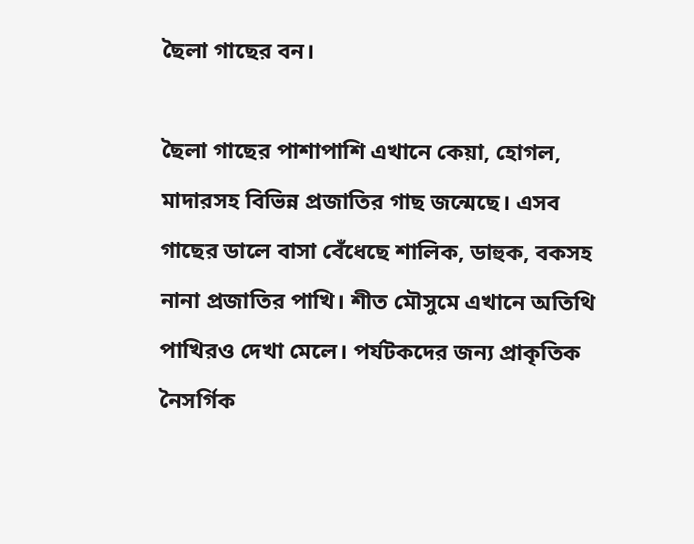ছৈলা গাছের বন।

ছৈলা গাছের পাশাপাশি এখানে কেয়া, হোগল, মাদারসহ বিভিন্ন প্রজাতির গাছ জন্মেছে। এসব গাছের ডালে বাসা বেঁধেছে শালিক, ডাহুক, বকসহ নানা প্রজাতির পাখি। শীত মৌসুমে এখানে অতিথি পাখিরও দেখা মেলে। পর্যটকদের জন্য প্রাকৃতিক নৈসর্গিক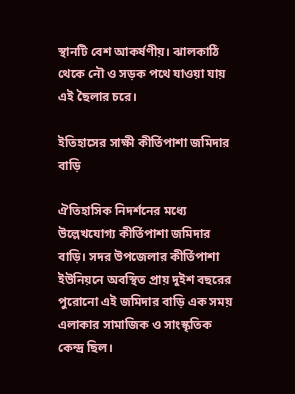স্থানটি বেশ আকর্ষণীয়। ঝালকাঠি থেকে নৌ ও সড়ক পথে যাওয়া যায় এই ছৈলার চরে।

ইতিহাসের সাক্ষী কীর্তিপাশা জমিদার বাড়ি

ঐতিহাসিক নিদর্শনের মধ্যে উল্লেখযোগ্য কীর্তিপাশা জমিদার বাড়ি। সদর উপজেলার কীর্তিপাশা ইউনিয়নে অবস্থিত প্রায় দুইশ বছরের পুরোনো এই জমিদার বাড়ি এক সময় এলাকার সামাজিক ও সাংস্কৃতিক কেন্দ্র ছিল।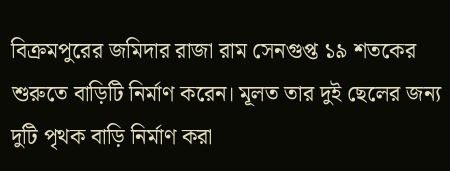বিক্রমপুরের জমিদার রাজা রাম সেনগুপ্ত ১৯ শতকের শুরুতে বাড়িটি নির্মাণ করেন। মূলত তার দুই ছেলের জন্য দুটি পৃথক বাড়ি নির্মাণ করা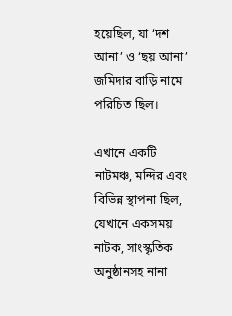হয়েছিল, যা ‘দশ আনা’ ও ‘ছয় আনা’ জমিদার বাড়ি নামে পরিচিত ছিল।

এখানে একটি নাটমঞ্চ, মন্দির এবং বিভিন্ন স্থাপনা ছিল, যেখানে একসময় নাটক, সাংস্কৃতিক অনুষ্ঠানসহ নানা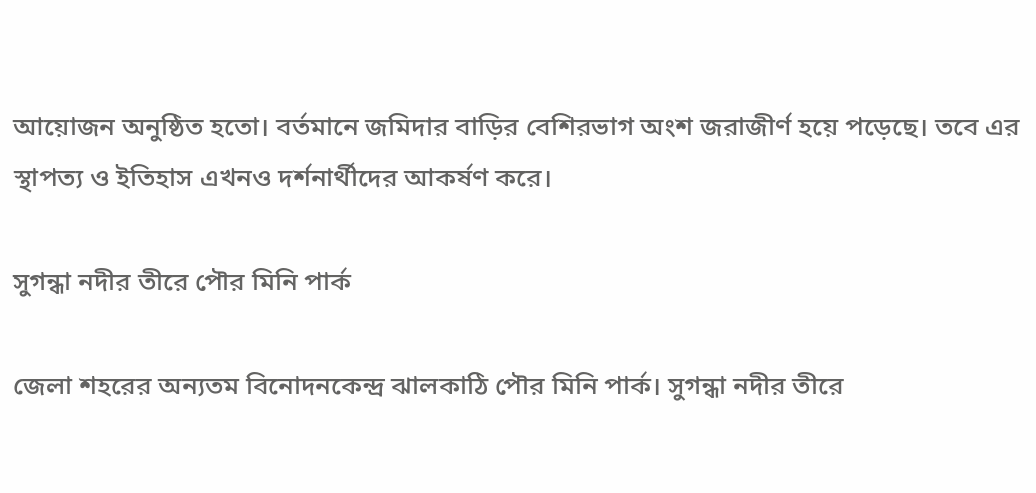আয়োজন অনুষ্ঠিত হতো। বর্তমানে জমিদার বাড়ির বেশিরভাগ অংশ জরাজীর্ণ হয়ে পড়েছে। তবে এর স্থাপত্য ও ইতিহাস এখনও দর্শনার্থীদের আকর্ষণ করে।

সুগন্ধা নদীর তীরে পৌর মিনি পার্ক

জেলা শহরের অন্যতম বিনোদনকেন্দ্র ঝালকাঠি পৌর মিনি পার্ক। সুগন্ধা নদীর তীরে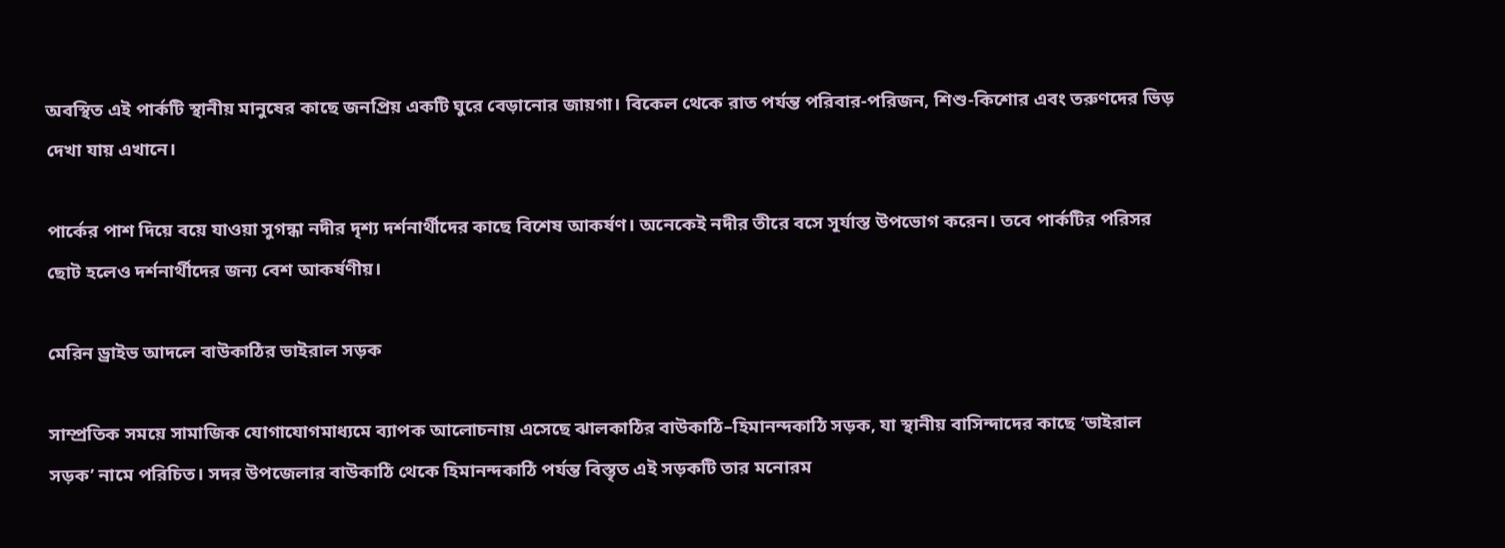অবস্থিত এই পার্কটি স্থানীয় মানুষের কাছে জনপ্রিয় একটি ঘুরে বেড়ানোর জায়গা। বিকেল থেকে রাত পর্যন্ত পরিবার-পরিজন, শিশু-কিশোর এবং তরুণদের ভিড় দেখা যায় এখানে।

পার্কের পাশ দিয়ে বয়ে যাওয়া সুগন্ধা নদীর দৃশ্য দর্শনার্থীদের কাছে বিশেষ আকর্ষণ। অনেকেই নদীর তীরে বসে সূর্যাস্ত উপভোগ করেন। তবে পার্কটির পরিসর ছোট হলেও দর্শনার্থীদের জন্য বেশ আকর্ষণীয়।

মেরিন ড্রাইভ আদলে বাউকাঠির ভাইরাল সড়ক

সাম্প্রতিক সময়ে সামাজিক যোগাযোগমাধ্যমে ব্যাপক আলোচনায় এসেছে ঝালকাঠির বাউকাঠি–হিমানন্দকাঠি সড়ক, যা স্থানীয় বাসিন্দাদের কাছে ‘ভাইরাল সড়ক’ নামে পরিচিত। সদর উপজেলার বাউকাঠি থেকে হিমানন্দকাঠি পর্যন্ত বিস্তৃত এই সড়কটি তার মনোরম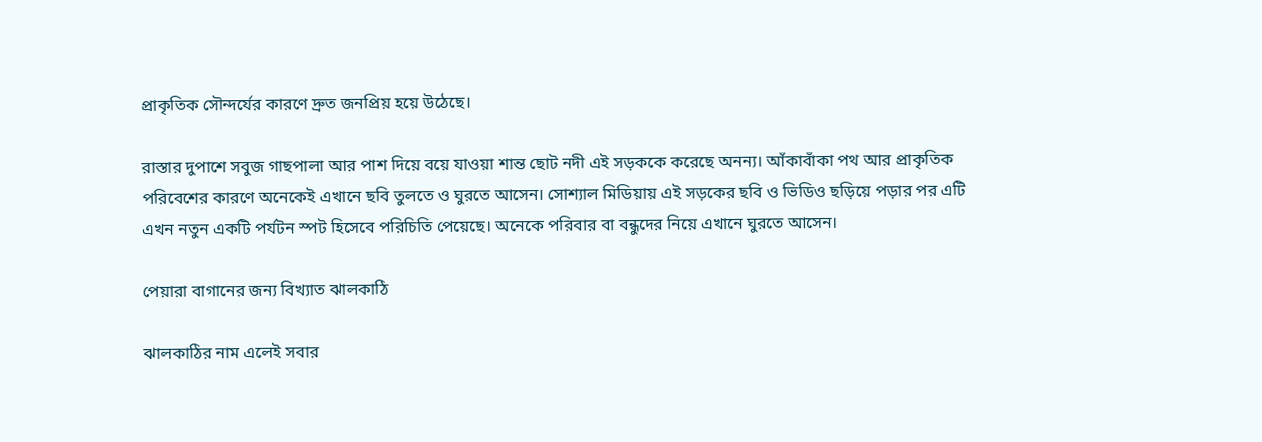প্রাকৃতিক সৌন্দর্যের কারণে দ্রুত জনপ্রিয় হয়ে উঠেছে।

রাস্তার দুপাশে সবুজ গাছপালা আর পাশ দিয়ে বয়ে যাওয়া শান্ত ছোট নদী এই সড়ককে করেছে অনন্য। আঁকাবাঁকা পথ আর প্রাকৃতিক পরিবেশের কারণে অনেকেই এখানে ছবি তুলতে ও ঘুরতে আসেন। সোশ্যাল মিডিয়ায় এই সড়কের ছবি ও ভিডিও ছড়িয়ে পড়ার পর এটি এখন নতুন একটি পর্যটন স্পট হিসেবে পরিচিতি পেয়েছে। অনেকে পরিবার বা বন্ধুদের নিয়ে এখানে ঘুরতে আসেন।

পেয়ারা বাগানের জন্য বিখ্যাত ঝালকাঠি

ঝালকাঠির নাম এলেই সবার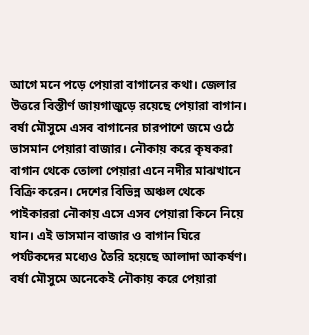আগে মনে পড়ে পেয়ারা বাগানের কথা। জেলার উত্তরে বিস্তীর্ণ জায়গাজুড়ে রয়েছে পেয়ারা বাগান। বর্ষা মৌসুমে এসব বাগানের চারপাশে জমে ওঠে ভাসমান পেয়ারা বাজার। নৌকায় করে কৃষকরা বাগান থেকে তোলা পেয়ারা এনে নদীর মাঝখানে বিক্রি করেন। দেশের বিভিন্ন অঞ্চল থেকে পাইকাররা নৌকায় এসে এসব পেয়ারা কিনে নিয়ে যান। এই ভাসমান বাজার ও বাগান ঘিরে পর্যটকদের মধ্যেও তৈরি হয়েছে আলাদা আকর্ষণ। বর্ষা মৌসুমে অনেকেই নৌকায় করে পেয়ারা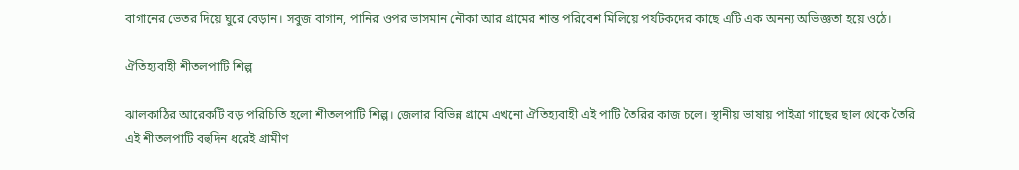বাগানের ভেতর দিয়ে ঘুরে বেড়ান। সবুজ বাগান, পানির ওপর ভাসমান নৌকা আর গ্রামের শান্ত পরিবেশ মিলিয়ে পর্যটকদের কাছে এটি এক অনন্য অভিজ্ঞতা হয়ে ওঠে।

ঐতিহ্যবাহী শীতলপাটি শিল্প

ঝালকাঠির আরেকটি বড় পরিচিতি হলো শীতলপাটি শিল্প। জেলার বিভিন্ন গ্রামে এখনো ঐতিহ্যবাহী এই পাটি তৈরির কাজ চলে। স্থানীয় ভাষায় পাইত্রা গাছের ছাল থেকে তৈরি এই শীতলপাটি বহুদিন ধরেই গ্রামীণ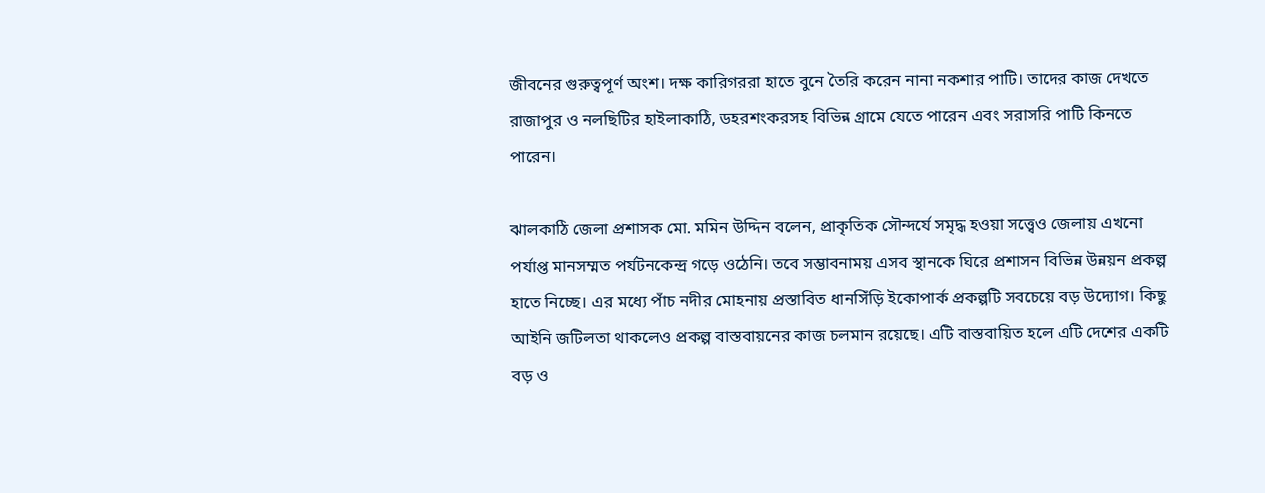জীবনের গুরুত্বপূর্ণ অংশ। দক্ষ কারিগররা হাতে বুনে তৈরি করেন নানা নকশার পাটি। তাদের কাজ দেখতে রাজাপুর ও নলছিটির হাইলাকাঠি, ডহরশংকরসহ বিভিন্ন গ্রামে যেতে পারেন এবং সরাসরি পাটি কিনতে পারেন।

ঝালকাঠি জেলা প্রশাসক মো. মমিন উদ্দিন বলেন, প্রাকৃতিক সৌন্দর্যে সমৃদ্ধ হওয়া সত্ত্বেও জেলায় এখনো পর্যাপ্ত মানসম্মত পর্যটনকেন্দ্র গড়ে ওঠেনি। তবে সম্ভাবনাময় এসব স্থানকে ঘিরে প্রশাসন বিভিন্ন উন্নয়ন প্রকল্প হাতে নিচ্ছে। এর মধ্যে পাঁচ নদীর মোহনায় প্রস্তাবিত ধানসিঁড়ি ইকোপার্ক প্রকল্পটি সবচেয়ে বড় উদ্যোগ। কিছু আইনি জটিলতা থাকলেও প্রকল্প বাস্তবায়নের কাজ চলমান রয়েছে। এটি বাস্তবায়িত হলে এটি দেশের একটি বড় ও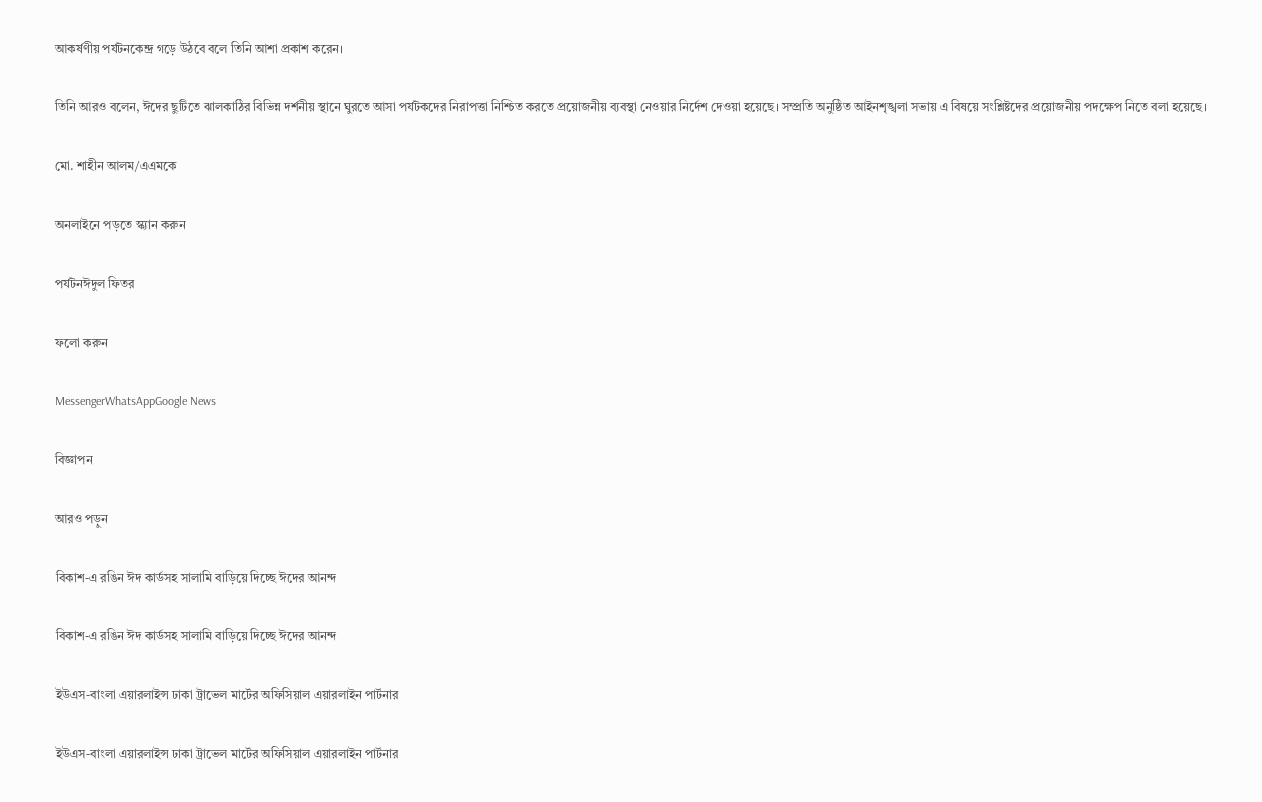আকর্ষণীয় পর্যটনকেন্দ্র গড়ে উঠবে বলে তিনি আশা প্রকাশ করেন।

তিনি আরও বলেন, ঈদের ছুটিতে ঝালকাঠির বিভিন্ন দর্শনীয় স্থানে ঘুরতে আসা পর্যটকদের নিরাপত্তা নিশ্চিত করতে প্রয়োজনীয় ব্যবস্থা নেওয়ার নির্দেশ দেওয়া হয়েছে। সম্প্রতি অনুষ্ঠিত আইনশৃঙ্খলা সভায় এ বিষয়ে সংশ্লিষ্টদের প্রয়োজনীয় পদক্ষেপ নিতে বলা হয়েছে।

মো. শাহীন আলম/এএমকে

অনলাইনে পড়তে স্ক্যান করুন

পর্যটনঈদুল ফিতর

ফলো করুন

MessengerWhatsAppGoogle News

বিজ্ঞাপন

আরও পড়ুন

বিকাশ-এ রঙিন ঈদ কার্ডসহ সালামি বাড়িয়ে দিচ্ছে ঈদের আনন্দ

বিকাশ-এ রঙিন ঈদ কার্ডসহ সালামি বাড়িয়ে দিচ্ছে ঈদের আনন্দ

ইউএস-বাংলা এয়ারলাইন্স ঢাকা ট্রাভেল মার্টের অফিসিয়াল এয়ারলাইন পার্টনার

ইউএস-বাংলা এয়ারলাইন্স ঢাকা ট্রাভেল মার্টের অফিসিয়াল এয়ারলাইন পার্টনার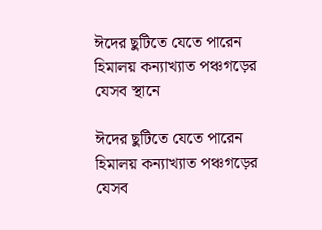ঈদের ছুটিতে যেতে পারেন হিমালয় কন্যাখ্যাত পঞ্চগড়ের যেসব স্থানে

ঈদের ছুটিতে যেতে পারেন হিমালয় কন্যাখ্যাত পঞ্চগড়ের যেসব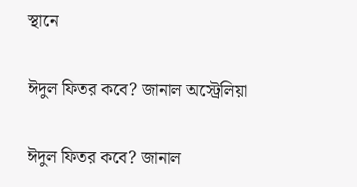স্থানে

ঈদুল ফিতর কবে? জানাল অস্ট্রেলিয়া

ঈদুল ফিতর কবে? জানাল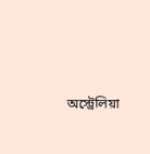অস্ট্রেলিয়া